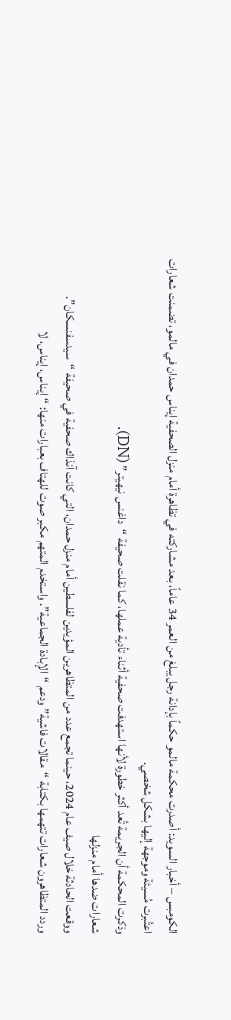الكومبس – أخبار السويد: أصدرت محكمة مالمو حكماً بإدانة رجل يبلغ من العمر 34 عاماً، بعد مشاركته في تظاهرة أمام منزل الصحفية إيناس حمدان في مالمو، تضمنت شعارات اعتُبرت مُسيئة وموجهة إليها بشكل شخصي.
وذكرت المحكمة أن الجريمة تُعد أكثر خطورة لأنها استهدفت صحفية أثناء تأدية عملها، كما نقلت صحيفة “داغنس نيهيتر” (DN).
شعارات ضدها أمام منزلها
ووقعت الحادثة خلال صيف عام 2024، حينما تجمع عدد من المتظاهرين المؤيدين لفلسطين أمام منزل حمدان، التي كانت آنذاك صحفية في صحيفة “سيدسفنسكان”.
وردد المتظاهرون شعارات تتهمها بكتابة “مقالات فاشية” ودعم “الإبادة الجماعية”. واستخدم المتهم مكبر صوت للهتاف بعبارات منها: “إيناس، إيناس، لا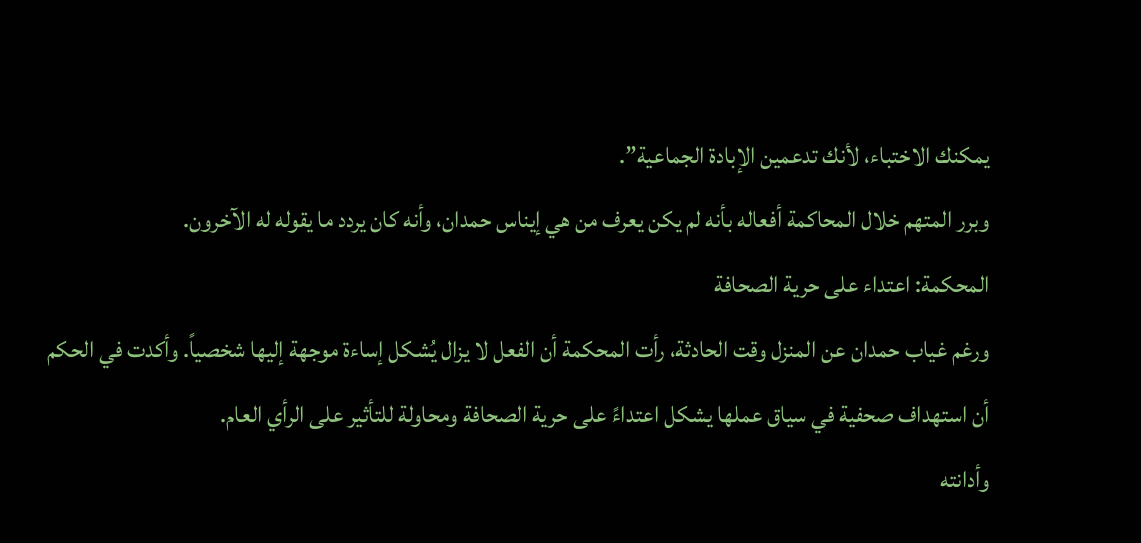يمكنك الاختباء، لأنك تدعمين الإبادة الجماعية”.
وبرر المتهم خلال المحاكمة أفعاله بأنه لم يكن يعرف من هي إيناس حمدان، وأنه كان يردد ما يقوله له الآخرون.
المحكمة: اعتداء على حرية الصحافة
ورغم غياب حمدان عن المنزل وقت الحادثة، رأت المحكمة أن الفعل لا يزال يُشكل إساءة موجهة إليها شخصياً. وأكدت في الحكم أن استهداف صحفية في سياق عملها يشكل اعتداءً على حرية الصحافة ومحاولة للتأثير على الرأي العام.
وأدانته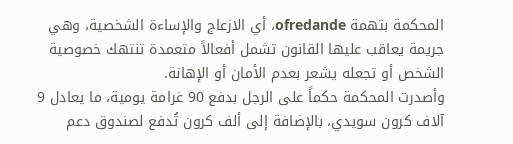المحكمة بتهمة ofredande، أي الازعاج والإساءة الشخصية، وهي جريمة يعاقب عليها القانون تشمل أفعالاً متعمدة تنتهك خصوصية الشخص أو تجعله يشعر بعدم الأمان أو الإهانة.
وأصدرت المحكمة حكماً على الرجل بدفع 90 غرامة يومية، ما يعادل 9 آلاف كرون سويدي، بالإضافة إلى ألف كرون تُدفع لصندوق دعم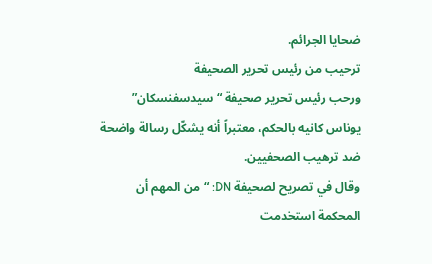ضحايا الجرائم.
ترحيب من رئيس تحرير الصحيفة
ورحب رئيس تحرير صحيفة “سيدسفنسكان” يوناس كانيه بالحكم، معتبراً أنه يشكّل رسالة واضحة ضد ترهيب الصحفيين.
وقال في تصريح لصحيفة DN: “من المهم أن المحكمة استخدمت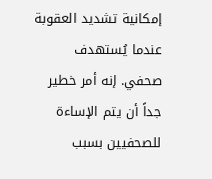إمكانية تشديد العقوبة عندما يُستهدف صحفي. إنه أمر خطير جداً أن يتم الإساءة للصحفيين بسبب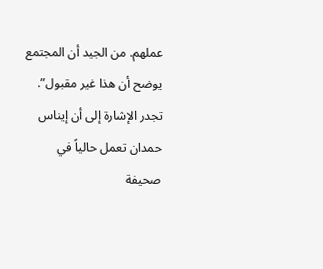عملهم. من الجيد أن المجتمع يوضح أن هذا غير مقبول”.
تجدر الإشارة إلى أن إيناس حمدان تعمل حالياً في صحيفة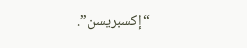“إكسبريسن”.